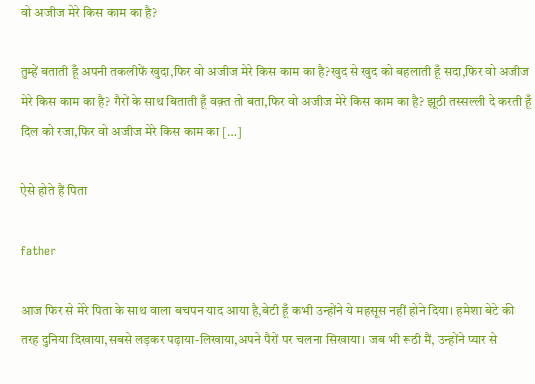वो अजीज मेरे किस काम का है?

तुम्हें बताती हूँ अपनी तकलीफें खुदा,फिर वो अजीज मेरे किस काम का है?खुद से खुद को बहलाती हूँ सदा,फिर वो अजीज मेरे किस काम का है? गैरों के साथ बिताती हूँ वक़्त तो बता,फिर वो अजीज मेरे किस काम का है? झूठी तस्सल्ली दे करती हूँ दिल को रजा,फिर वो अजीज मेरे किस काम का […]

ऐसे होते हैं पिता

father

आज फिर से मेरे पिता के साथ वाला बचपन याद आया है,बेटी हूँ कभी उन्होंने ये महसूस नहीं होने दिया। हमेशा बेटे की तरह दुनिया दिखाया,सबसे लड़कर पढ़ाया-लिखाया,अपने पैरों पर चलना सिखाया। जब भी रूठी मैं, उन्होंने प्यार से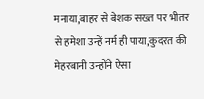मनाया,बाहर से बेशक सख्त पर भीतर से हमेशा उन्हें नर्म ही पाया,कुदरत की मेहरबानी उन्होंने ऐसा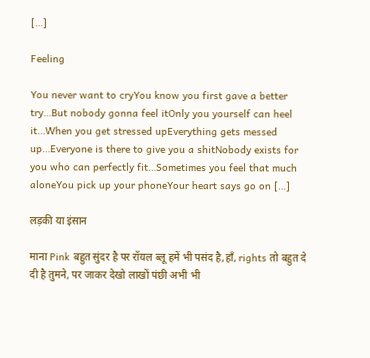[…]

Feeling

You never want to cryYou know you first gave a better try…But nobody gonna feel itOnly you yourself can heel it…When you get stressed upEverything gets messed up…Everyone is there to give you a shitNobody exists for you who can perfectly fit…Sometimes you feel that much aloneYou pick up your phoneYour heart says go on […]

लड़की या इंसान

माना Pink बहुत सुंदर है पर रॉयल ब्लू हमें भी पसंद है,हाँ, rights तो बहुत दे दी है तुमने, पर जाकर देखो लाखों पंछी अभी भी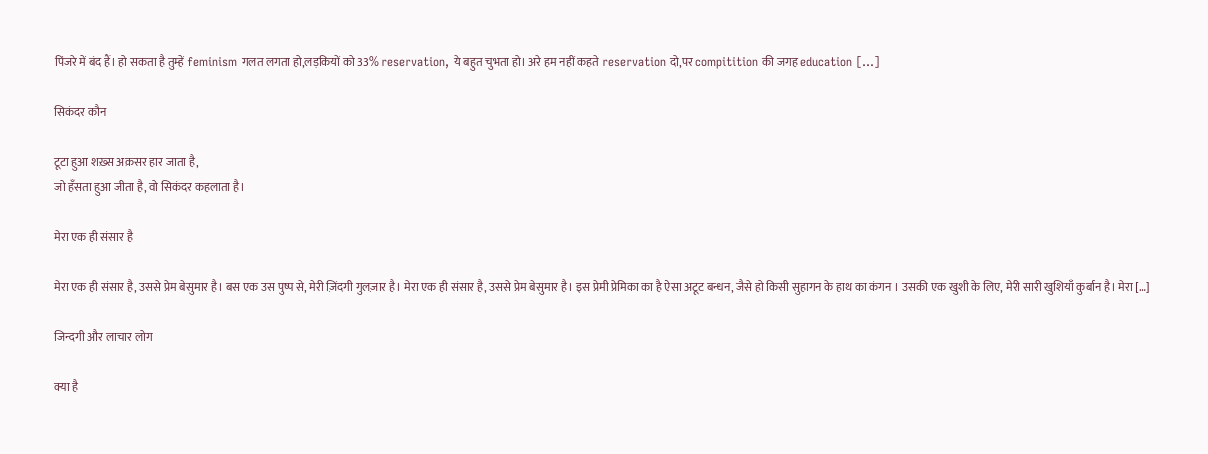पिंजरे में बंद हैं। हो सकता है तुम्हें feminism गलत लगता हो,लड़कियों को 33% reservation, ये बहुत चुभता हो। अरे हम नहीं कहते reservation दो,पर compitition की जगह education […]

सिकंदर कौन

टूटा हुआ शख़्स अक़सर हार जाता है,
जो हँसता हुआ जीता है, वो सिकंदर कहलाता है।

मेरा एक ही संसार है

मेरा एक ही संसार है, उससे प्रेम बेसुमार है। बस एक उस पुष्प से, मेरी ज़िंदगी गुलज़ार है। मेरा एक ही संसार है, उससे प्रेम बेसुमार है। इस प्रेमी प्रेमिका का है ऐसा अटूट बन्धन, जैसे हो किसी सुहागन के हाथ का कंगन । उसकी एक खुशी के लिए, मेरी सारी खुशियाँ कुर्बान है। मेरा […]

जिन्दगी और लाचार लोग

क्या है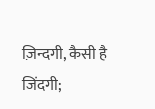ज़िन्दगी, कैसी है जिंदगी;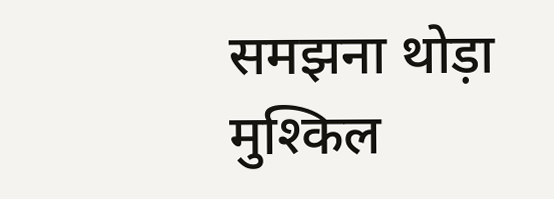समझना थोड़ा मुश्किल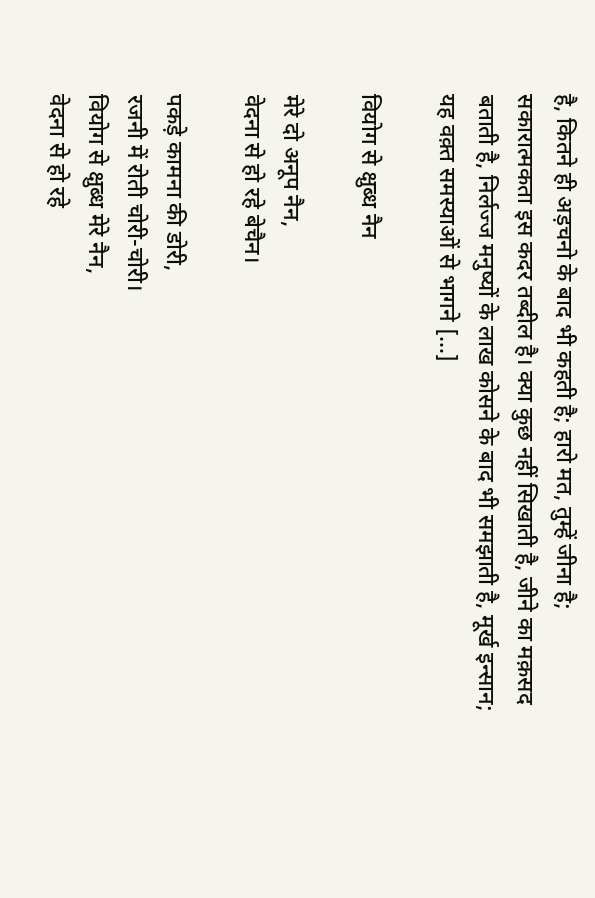है, कितने ही अड़चनो के बाद भी कहती है; हारो मत, तुम्हें जीना है; सकारात्मकता इस कदर तब्दील है। क्या कुछ नहीं सिखाती है, जीने का मक़सद बताती है, निर्लज्ज मनुष्यों के लाख कोसने के बाद भी समझाती है, मूर्ख इन्सान; यह वक़्त समस्याओं से भागने […]

वियोग से क्षुब्ध नैन

मेरे दो अनूप नैन,
वेदना से हो रहे बेचैन।

पकड़े कामना की डोरी,
रजनी में रोती चोरी-चोरी।
वियोग से क्षुब्ध मेरे नैन,
वेदना से हो रहे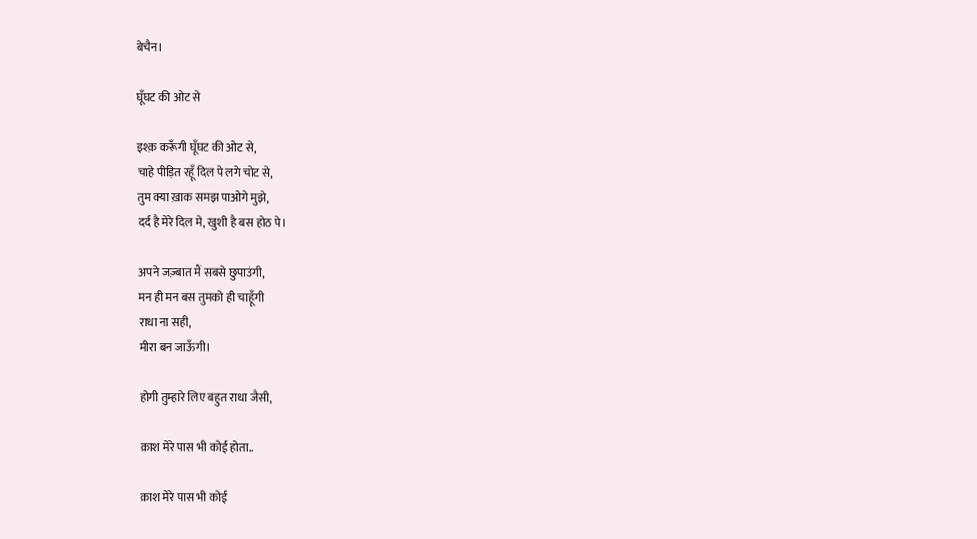बेचैन।

घूँघट की ओट से

इश्क़ करूँगी घूँघट की ओट से,
चाहे पीड़ित रहूँ दिल पे लगे चोट से,
तुम क्या ख़ाक समझ पाओगे मुझे,
दर्द है मेरे दिल मे, खुशी है बस होठ पे।

अपने जज़्बात मैं सबसे छुपाउंगी,
मन ही मन बस तुमको ही चाहूँगी
राधा ना सही,
मीरा बन जाऊँगी।

होगी तुम्हारे लिए बहुत राधा जैसी,

क़ाश मेरे पास भी कोई होता..

क़ाश मेरे पास भी कोई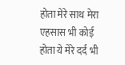होता मेरे साथ मेरा एहसास भी कोई होता ये मेरे दर्द भी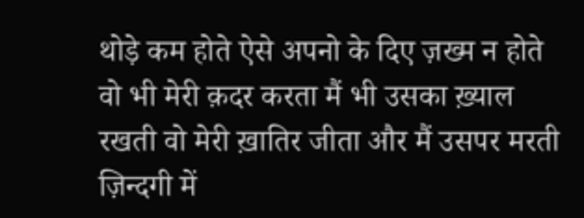थोड़े कम होते ऐसे अपनो के दिए ज़ख्म न होते वो भी मेरी क़दर करता मैं भी उसका ख़्याल रखती वो मेरी ख़ातिर जीता और मैं उसपर मरती ज़िन्दगी में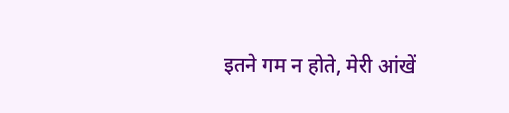इतने गम न होते, मेरी आंखें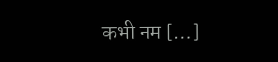कभी नम […]